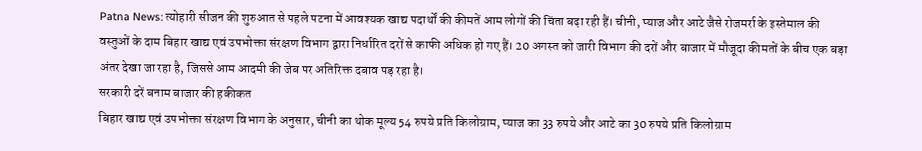Patna News: त्योहारी सीजन की शुरुआत से पहले पटना में आवश्यक खाद्य पदार्थों की कीमतें आम लोगों की चिंता बढ़ा रही हैं। चीनी, प्याज और आटे जैसे रोजमर्रा के इस्तेमाल की वस्तुओं के दाम बिहार खाद्य एवं उपभोक्ता संरक्षण विभाग द्वारा निर्धारित दरों से काफी अधिक हो गए हैं। 20 अगस्त को जारी विभाग की दरों और बाजार में मौजूदा कीमतों के बीच एक बड़ा अंतर देखा जा रहा है, जिससे आम आदमी की जेब पर अतिरिक्त दबाव पड़ रहा है।
सरकारी दरें बनाम बाजार की हकीकत
बिहार खाद्य एवं उपभोक्ता संरक्षण विभाग के अनुसार, चीनी का थोक मूल्य 54 रुपये प्रति किलोग्राम, प्याज का 33 रुपये और आटे का 30 रुपये प्रति किलोग्राम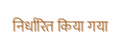निर्धारित किया गया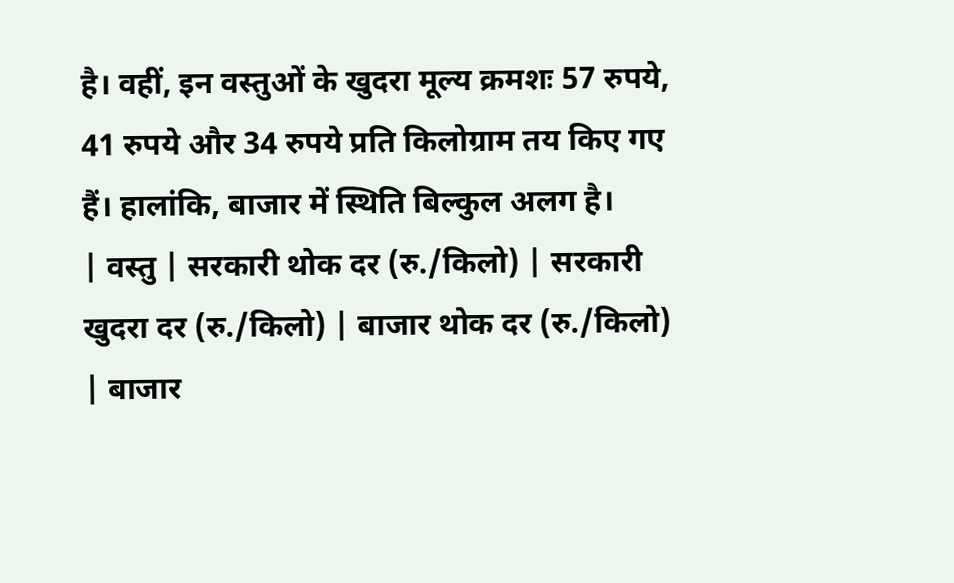है। वहीं, इन वस्तुओं के खुदरा मूल्य क्रमशः 57 रुपये, 41 रुपये और 34 रुपये प्रति किलोग्राम तय किए गए हैं। हालांकि, बाजार में स्थिति बिल्कुल अलग है।
| वस्तु | सरकारी थोक दर (रु./किलो) | सरकारी खुदरा दर (रु./किलो) | बाजार थोक दर (रु./किलो) | बाजार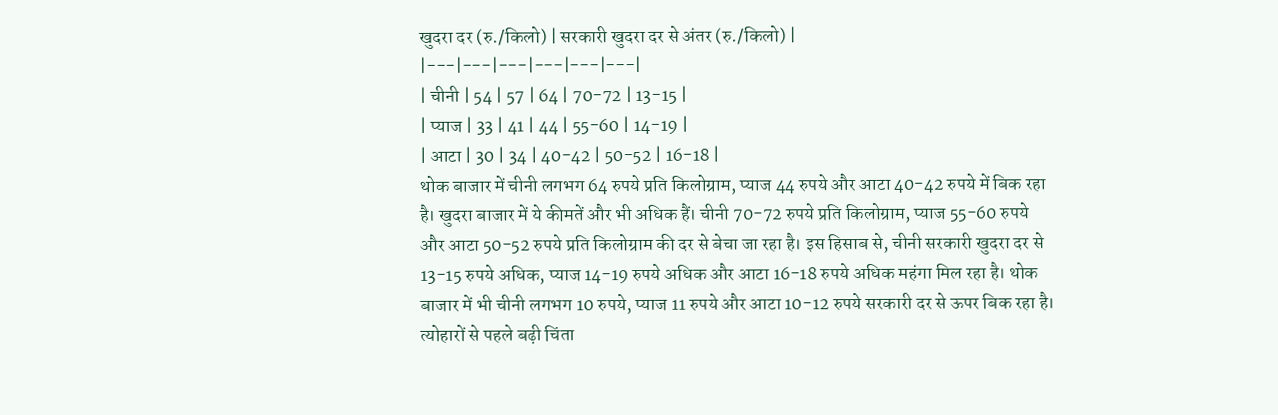खुदरा दर (रु./किलो) | सरकारी खुदरा दर से अंतर (रु./किलो) |
|---|---|---|---|---|---|
| चीनी | 54 | 57 | 64 | 70-72 | 13-15 |
| प्याज | 33 | 41 | 44 | 55-60 | 14-19 |
| आटा | 30 | 34 | 40-42 | 50-52 | 16-18 |
थोक बाजार में चीनी लगभग 64 रुपये प्रति किलोग्राम, प्याज 44 रुपये और आटा 40-42 रुपये में बिक रहा है। खुदरा बाजार में ये कीमतें और भी अधिक हैं। चीनी 70-72 रुपये प्रति किलोग्राम, प्याज 55-60 रुपये और आटा 50-52 रुपये प्रति किलोग्राम की दर से बेचा जा रहा है। इस हिसाब से, चीनी सरकारी खुदरा दर से 13-15 रुपये अधिक, प्याज 14-19 रुपये अधिक और आटा 16-18 रुपये अधिक महंगा मिल रहा है। थोक बाजार में भी चीनी लगभग 10 रुपये, प्याज 11 रुपये और आटा 10-12 रुपये सरकारी दर से ऊपर बिक रहा है।
त्योहारों से पहले बढ़ी चिंता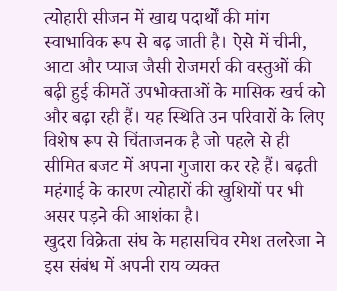त्योहारी सीजन में खाद्य पदार्थों की मांग स्वाभाविक रूप से बढ़ जाती है। ऐसे में चीनी, आटा और प्याज जैसी रोजमर्रा की वस्तुओं की बढ़ी हुई कीमतें उपभोक्ताओं के मासिक खर्च को और बढ़ा रही हैं। यह स्थिति उन परिवारों के लिए विशेष रूप से चिंताजनक है जो पहले से ही सीमित बजट में अपना गुजारा कर रहे हैं। बढ़ती महंगाई के कारण त्योहारों की खुशियों पर भी असर पड़ने की आशंका है।
खुदरा विक्रेता संघ के महासचिव रमेश तलरेजा ने इस संबंध में अपनी राय व्यक्त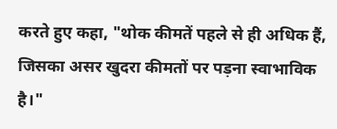करते हुए कहा, "थोक कीमतें पहले से ही अधिक हैं, जिसका असर खुदरा कीमतों पर पड़ना स्वाभाविक है।"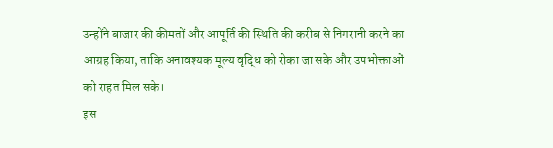उन्होंने बाजार की कीमतों और आपूर्ति की स्थिति की करीब से निगरानी करने का आग्रह किया, ताकि अनावश्यक मूल्य वृद्धि को रोका जा सके और उपभोक्ताओं को राहत मिल सके।
इस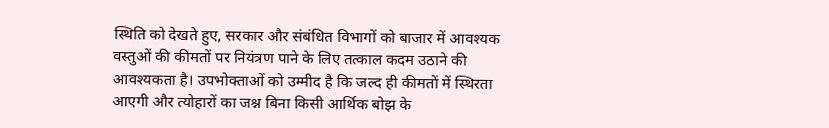स्थिति को देखते हुए, सरकार और संबंधित विभागों को बाजार में आवश्यक वस्तुओं की कीमतों पर नियंत्रण पाने के लिए तत्काल कदम उठाने की आवश्यकता है। उपभोक्ताओं को उम्मीद है कि जल्द ही कीमतों में स्थिरता आएगी और त्योहारों का जश्न बिना किसी आर्थिक बोझ के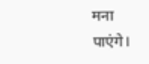मना पाएंगे।